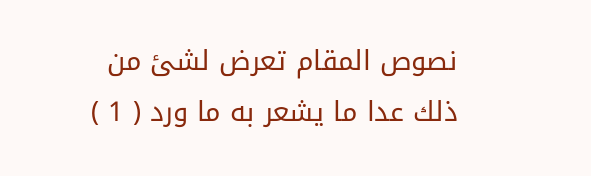نصوص المقام تعرض لشئ من ذلك عدا ما يشعر به ما ورد ( 1 )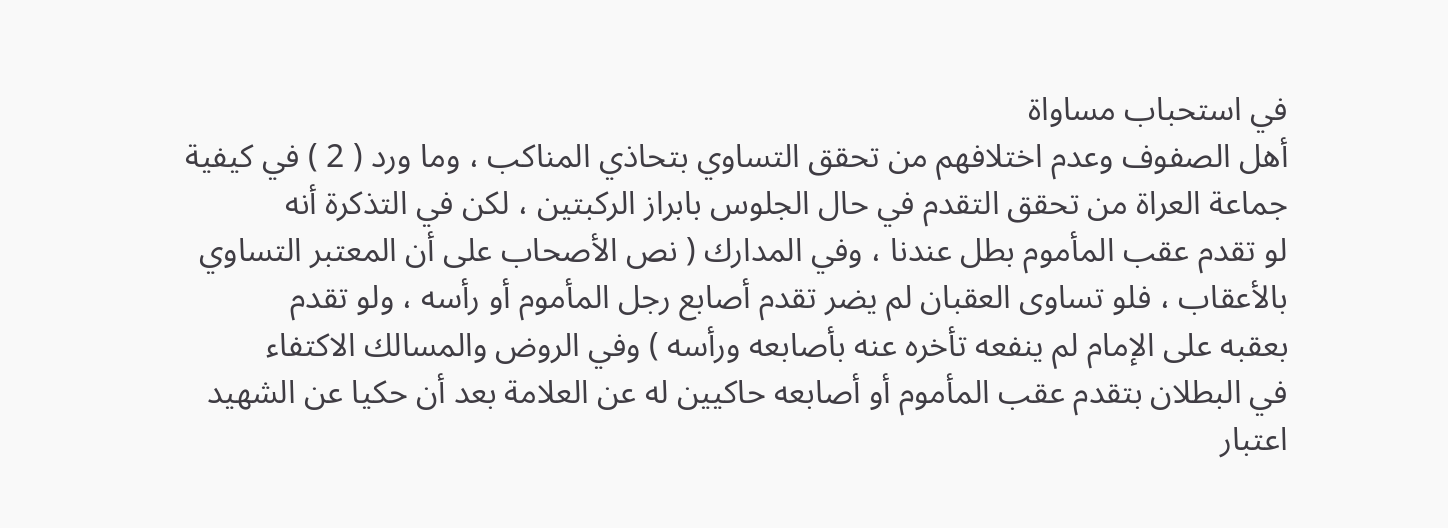في استحباب مساواة
أهل الصفوف وعدم اختلافهم من تحقق التساوي بتحاذي المناكب ، وما ورد ( 2 ) في كيفية
جماعة العراة من تحقق التقدم في حال الجلوس بابراز الركبتين ، لكن في التذكرة أنه
لو تقدم عقب المأموم بطل عندنا ، وفي المدارك ( نص الأصحاب على أن المعتبر التساوي
بالأعقاب ، فلو تساوى العقبان لم يضر تقدم أصابع رجل المأموم أو رأسه ، ولو تقدم
بعقبه على الإمام لم ينفعه تأخره عنه بأصابعه ورأسه ) وفي الروض والمسالك الاكتفاء
في البطلان بتقدم عقب المأموم أو أصابعه حاكيين له عن العلامة بعد أن حكيا عن الشهيد
اعتبار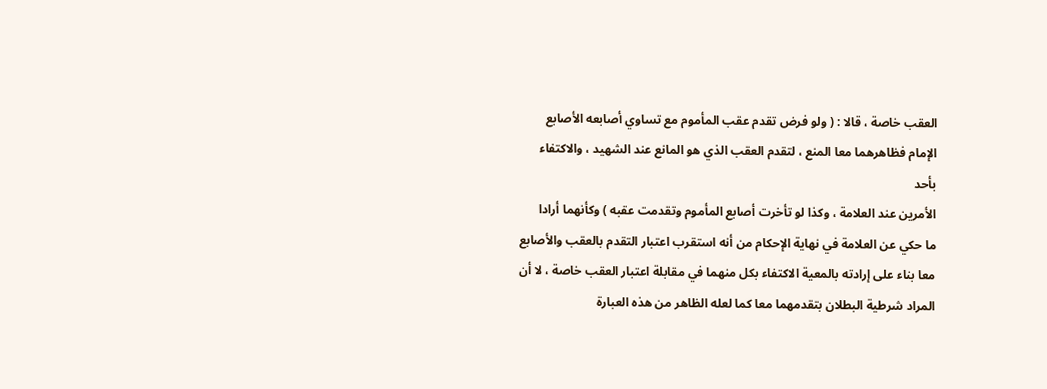العقب خاصة ، قالا : ( ولو فرض تقدم عقب المأموم مع تساوي أصابعه الأصابع
الإمام فظاهرهما معا المنع ، لتقدم العقب الذي هو المانع عند الشهيد ، والاكتفاء بأحد
الأمرين عند العلامة ، وكذا لو تأخرت أصابع المأموم وتقدمت عقبه ) وكأنهما أرادا
ما حكي عن العلامة في نهاية الإحكام من أنه استقرب اعتبار التقدم بالعقب والأصابع
معا بناء على إرادته بالمعية الاكتفاء بكل منهما في مقابلة اعتبار العقب خاصة ، لا أن
المراد شرطية البطلان بتقدمهما معا كما لعله الظاهر من هذه العبارة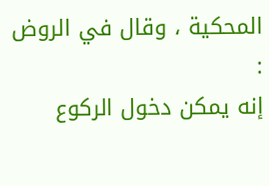المحكية ، وقال في الروض :
إنه يمكن دخول الركوع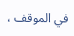في الموقف ،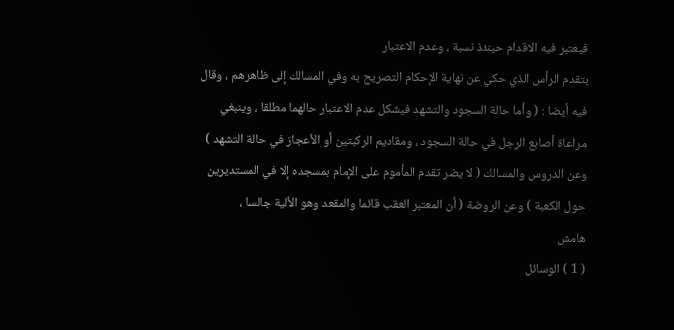فيعتبر فيه الاقدام حينئذ نسبة ، وعدم الاعتبار
بتقدم الرأس الذي حكي عن نهاية الإحكام التصريح به وفي المسالك إلى ظاهرهم ، وقال
فيه أيضا : ( وأما حالة السجود والتشهد فيشكل عدم الاعتبار حالهما مطلقا ، وينبغي
مراعاة أصابع الرجل في حالة السجود ، ومقاديم الركبتين أو الأعجاز في حالة التشهد )
وعن الدروس والمسالك ( لا يضر تقدم المأموم على الإمام بمسجده إلا في المستديرين
حول الكعبة ) وعن الروضة ( أن المعتبر العقب قائما والمقعد وهو الألية جالسا ،
هامش
( 1 ) الوسائل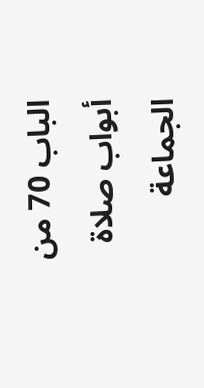الباب 70 من أبواب صلاة الجماعة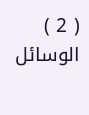( 2 ) الوسائل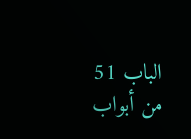الباب 51 من أبواب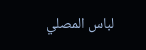لباس المصلي